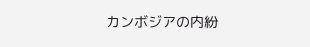カンボジアの内紛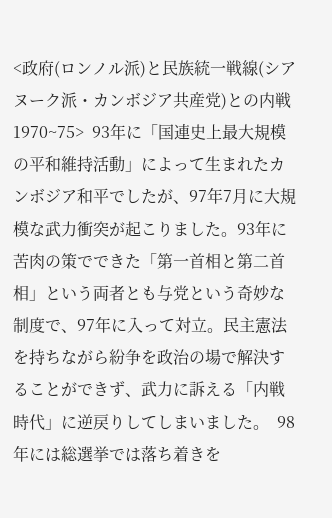<政府(ロンノル派)と民族統一戦線(シアヌーク派・カンボジア共産党)との内戦1970~75>  93年に「国連史上最大規模の平和維持活動」によって生まれたカンボジア和平でしたが、97年7月に大規模な武力衝突が起こりました。93年に苦肉の策でできた「第一首相と第二首相」という両者とも与党という奇妙な制度で、97年に入って対立。民主憲法を持ちながら紛争を政治の場で解決することができず、武力に訴える「内戦時代」に逆戻りしてしまいました。  98年には総選挙では落ち着きを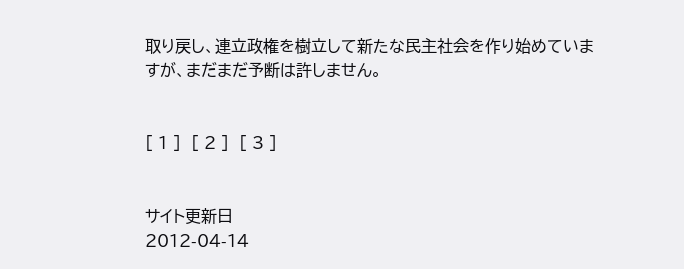取り戻し、連立政権を樹立して新たな民主社会を作り始めていますが、まだまだ予断は許しません。


[ 1 ]  [ 2 ]  [ 3 ]


サイト更新日
2012-04-14